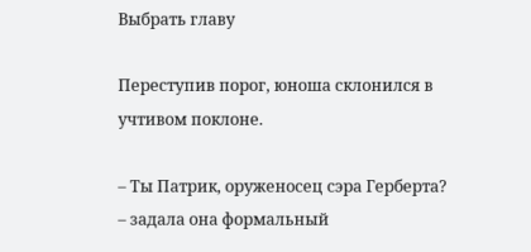Выбрать главу

Переступив порог, юноша склонился в учтивом поклоне.

– Ты Патрик, оруженосец сэра Герберта? – задала она формальный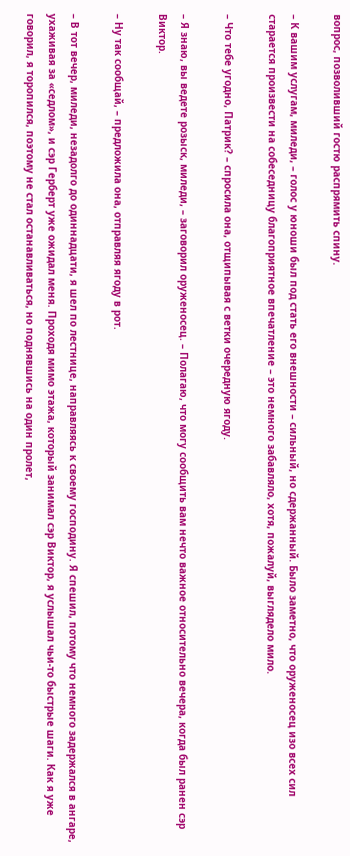вопрос, позволивший гостю распрямить спину.

– К вашим услугам, миледи, – голос у юноши был под стать его внешности – сильный, но сдержанный. Было заметно, что оруженосец изо всех сил старается произвести на собеседницу благоприятное впечатление – это немного забавляло, хотя, пожалуй, выглядело мило.

– Что тебе угодно, Патрик? – спросила она, отщипывая с ветки очередную ягоду.

– Я знаю, вы ведете розыск, миледи, – заговорил оруженосец. – Полагаю, что могу сообщить вам нечто важное относительно вечера, когда был ранен сэр Виктор.

– Ну так сообщай, – предложила она, отправляя ягоду в рот.

– В тот вечер, миледи, незадолго до одиннадцати, я шел по лестнице, направляясь к своему господину. Я спешил, потому что немного задержался в ангаре, ухаживая за «седлом», и сэр Герберт уже ожидал меня. Проходя мимо этажа, который занимал сэр Виктор, я услышал чьи-то быстрые шаги. Как я уже говорил, я торопился, поэтому не стал останавливаться, но поднявшись на один пролет,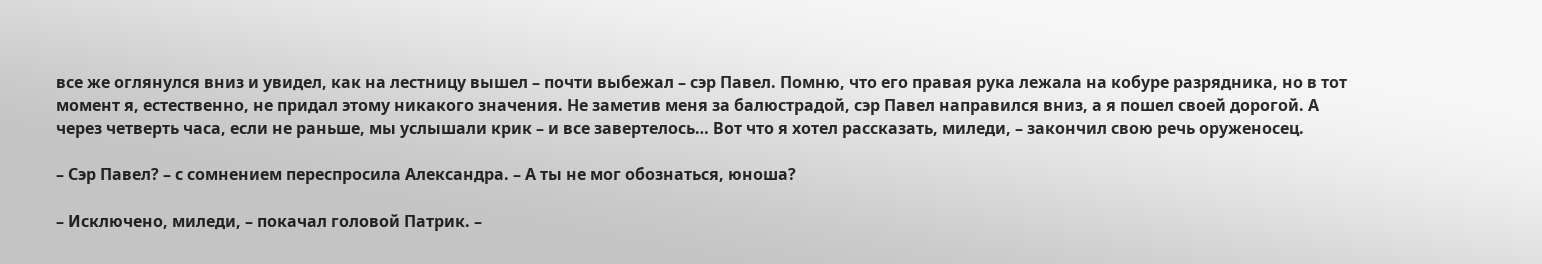все же оглянулся вниз и увидел, как на лестницу вышел – почти выбежал – сэр Павел. Помню, что его правая рука лежала на кобуре разрядника, но в тот момент я, естественно, не придал этому никакого значения. Не заметив меня за балюстрадой, сэр Павел направился вниз, а я пошел своей дорогой. А через четверть часа, если не раньше, мы услышали крик – и все завертелось… Вот что я хотел рассказать, миледи, – закончил свою речь оруженосец.

– Сэр Павел? – с сомнением переспросила Александра. – А ты не мог обознаться, юноша?

– Исключено, миледи, – покачал головой Патрик. –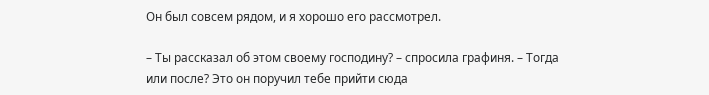Он был совсем рядом, и я хорошо его рассмотрел.

– Ты рассказал об этом своему господину? – спросила графиня. – Тогда или после? Это он поручил тебе прийти сюда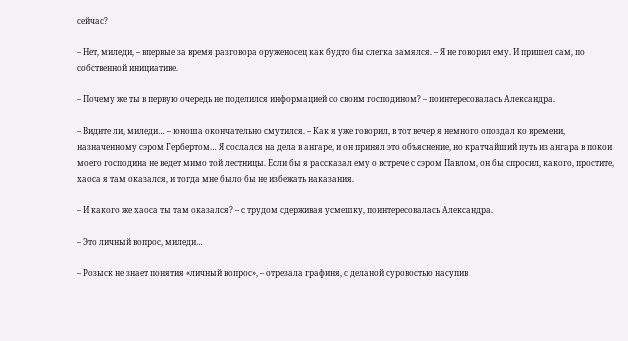сейчас?

– Нет, миледи, – впервые за время разговора оруженосец как будто бы слегка замялся. – Я не говорил ему. И пришел сам, по собственной инициативе.

– Почему же ты в первую очередь не поделился информацией со своим господином? – поинтересовалась Александра.

– Видите ли, миледи… – юноша окончательно смутился. – Как я уже говорил, в тот вечер я немного опоздал ко времени, назначенному сэром Гербертом… Я сослался на дела в ангаре, и он принял это объяснение, но кратчайший путь из ангара в покои моего господина не ведет мимо той лестницы. Если бы я рассказал ему о встрече с сэром Павлом, он бы спросил, какого, простите, хаоса я там оказался, и тогда мне было бы не избежать наказания.

– И какого же хаоса ты там оказался? – с трудом сдерживая усмешку, поинтересовалась Александра.

– Это личный вопрос, миледи…

– Розыск не знает понятия «личный вопрос», – отрезала графиня, с деланой суровостью насупив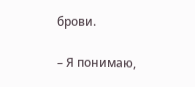брови.

– Я понимаю,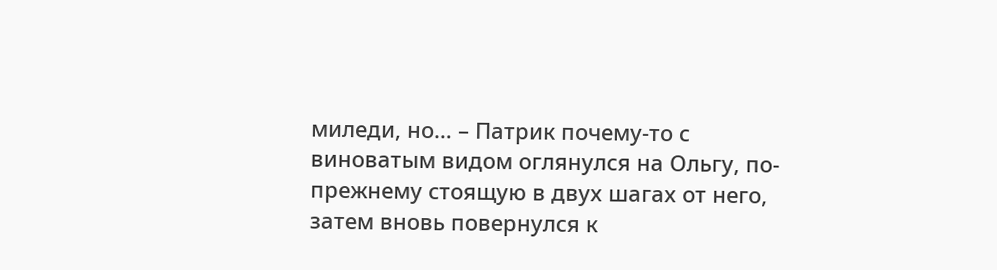миледи, но… – Патрик почему-то с виноватым видом оглянулся на Ольгу, по-прежнему стоящую в двух шагах от него, затем вновь повернулся к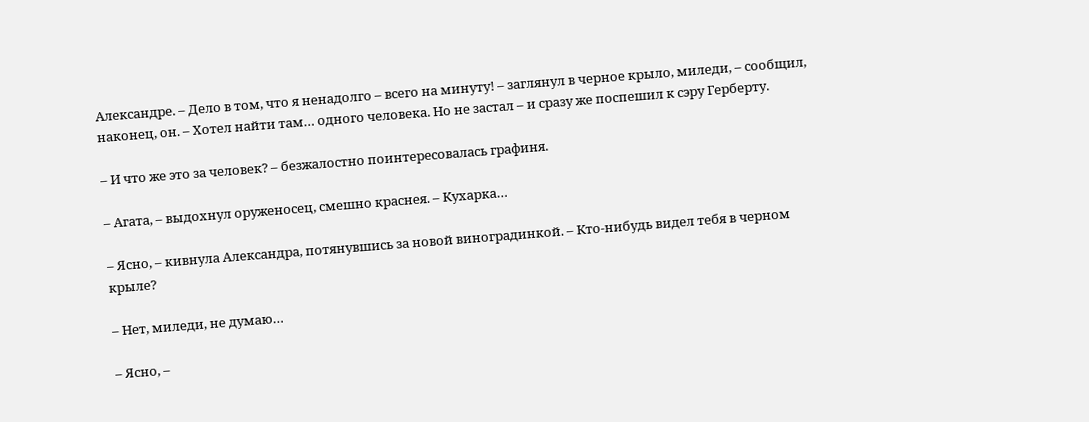Александре. – Дело в том, что я ненадолго – всего на минуту! – заглянул в черное крыло, миледи, – сообщил, наконец, он. – Хотел найти там… одного человека. Но не застал – и сразу же поспешил к сэру Герберту.

– И что же это за человек? – безжалостно поинтересовалась графиня.

– Агата, – выдохнул оруженосец, смешно краснея. – Кухарка…

– Ясно, – кивнула Александра, потянувшись за новой виноградинкой. – Кто-нибудь видел тебя в черном крыле?

– Нет, миледи, не думаю…

– Ясно, –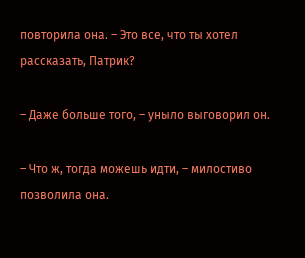повторила она. – Это все, что ты хотел рассказать, Патрик?

– Даже больше того, – уныло выговорил он.

– Что ж, тогда можешь идти, – милостиво позволила она.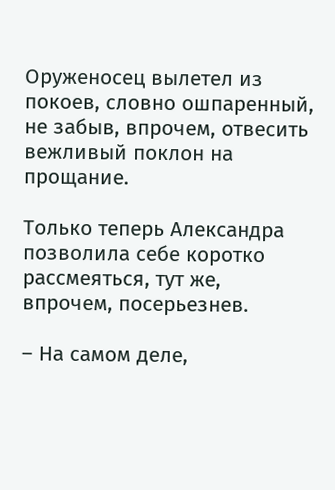Оруженосец вылетел из покоев, словно ошпаренный, не забыв, впрочем, отвесить вежливый поклон на прощание.

Только теперь Александра позволила себе коротко рассмеяться, тут же, впрочем, посерьезнев.

– На самом деле,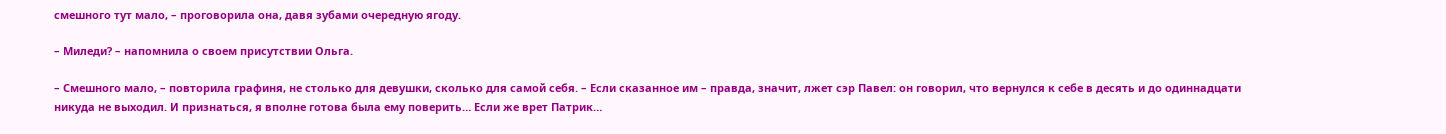смешного тут мало, – проговорила она, давя зубами очередную ягоду.

– Миледи? – напомнила о своем присутствии Ольга.

– Смешного мало, – повторила графиня, не столько для девушки, сколько для самой себя. – Если сказанное им – правда, значит, лжет сэр Павел: он говорил, что вернулся к себе в десять и до одиннадцати никуда не выходил. И признаться, я вполне готова была ему поверить… Если же врет Патрик…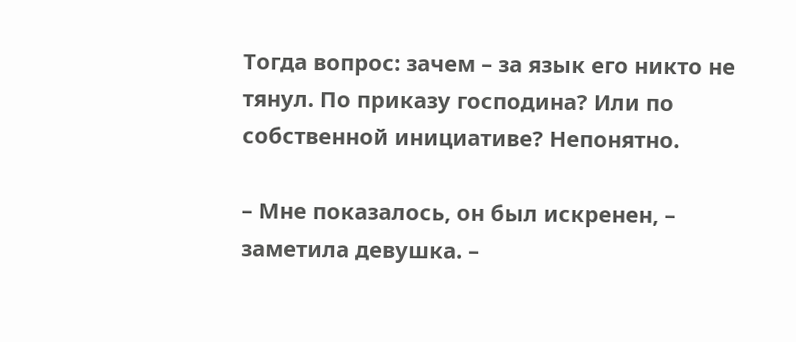Тогда вопрос: зачем – за язык его никто не тянул. По приказу господина? Или по собственной инициативе? Непонятно.

– Мне показалось, он был искренен, – заметила девушка. –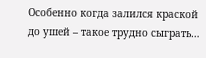Особенно когда залился краской до ушей – такое трудно сыграть…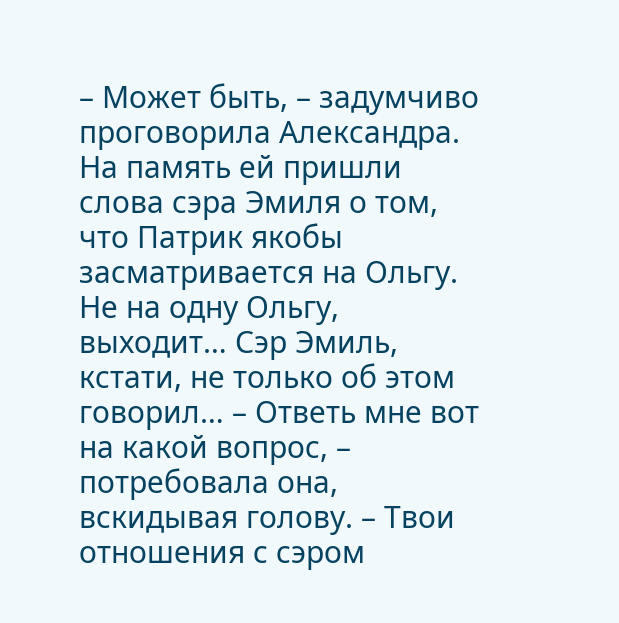– Может быть, – задумчиво проговорила Александра. На память ей пришли слова сэра Эмиля о том, что Патрик якобы засматривается на Ольгу. Не на одну Ольгу, выходит… Сэр Эмиль, кстати, не только об этом говорил… – Ответь мне вот на какой вопрос, – потребовала она, вскидывая голову. – Твои отношения с сэром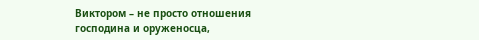Виктором – не просто отношения господина и оруженосца,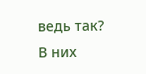ведь так? В них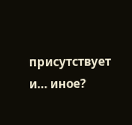присутствует и… иное?